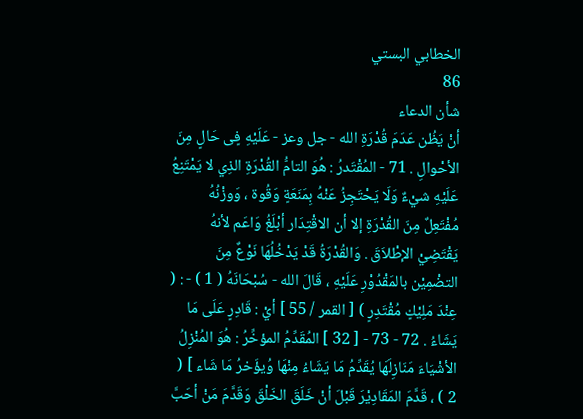الخطابي البستي
86
شأن الدعاء
أنْ يَظُن عَدَمَ قُدْرَةِ الله - جل وعز - عَلَيْهِ فٍى حَالٍ مِنَ الأحْوالِ . 71 - المُقْتَدرُ : هُوَ التامُّ القُدْرَةِ الذِي لا يَمْتَنِعُ عَلَيْهِ شيْءٌ وَلَا يَحْتَجِزُ عَنْهُ بِمَنَعَةٍ وَقُوة ، وَوزْنُهُ مُفْتَعِلٌ مِنَ القُدْرَةِ إلا أن الاقْتِدَار أبْلَغُ وَاعَم لأنهُ يَقْتَضِيْ الإطْلاَقَ . وَالقُدْرَةُ قَدْ يَدْخُلُهَا نَوْعٌ مِنَ التضْمِيْن بالمَقْدُوْرِ عَلَيْهِ ، قَالَ الله - سُبْحَانَهُ ( 1 ) - : ( عِنْدَ مَلِيْكٍ مُقْتَدِرٍ ) [ القمر / 55 ] أيْ : قَادِرٍ عَلَى مَا يَشَاءُ . 72 - 73 - [ 32 ] المُقَدِّمُ المؤخِّرُ : هُوَ المُنْزِلُ الأشْيَاءَ مَنَازِلَهَا يُقَدِّمُ مَا يَشَاءُ مِنْهَا وُيؤَخرُ مَا شَاء ] ( 2 ) ، قَدَّمَ المَقَادِيْرَ قَبْلَ أنْ خَلَقَ الخَلْقَ وَقَدَّمَ مَنْ أحَبَّ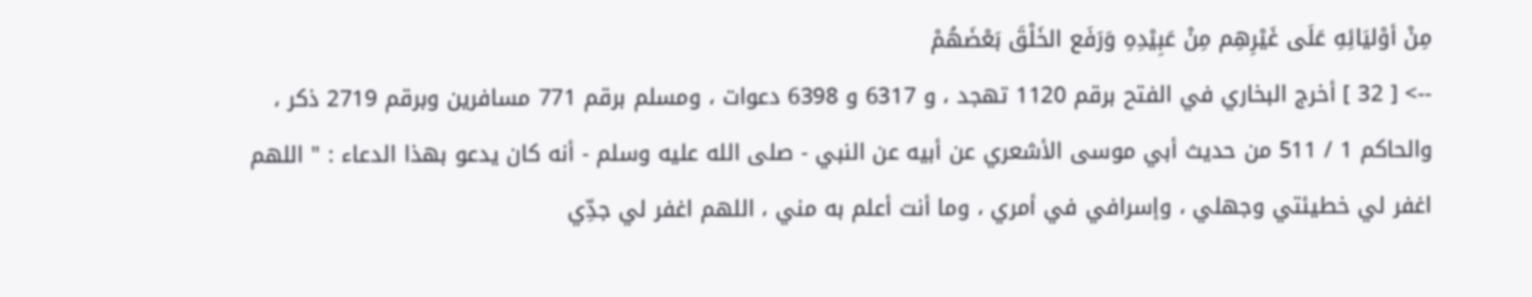مِنْ أوْليَائِهِ عَلَى غَيْرِهِم مِنْ عَبِيْدِهِ وَرَفَع الخَلْقَ بَعْضَهُمْ
--> [ 32 ] أخرج البخاري في الفتح برقم 1120 تهجد ، و 6317 و 6398 دعوات ، ومسلم برقم 771 مسافرين وبرقم 2719 ذكر ، والحاكم 1 / 511 من حديث أبي موسى الأشعري عن أبيه عن النبي - صلى الله عليه وسلم - أنه كان يدعو بهذا الدعاء : " اللهم اغفر لي خطيئتي وجهلي ، وإسرافي في أمري ، وما أنت أعلم به مني ، اللهم اغفر لي جدِّي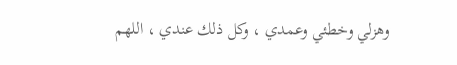وهزلي وخطئي وعمدي ، وكل ذلك عندي ، اللهم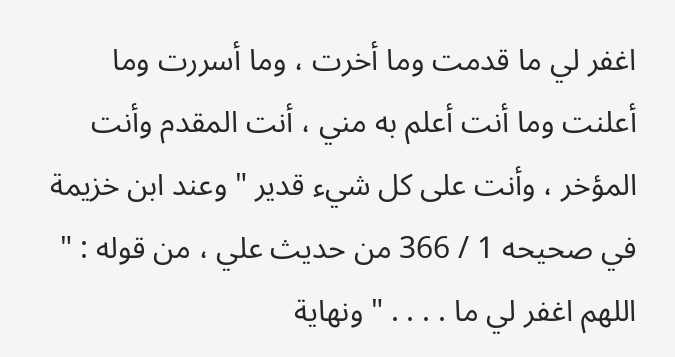اغفر لي ما قدمت وما أخرت ، وما أسررت وما أعلنت وما أنت أعلم به مني ، أنت المقدم وأنت المؤخر ، وأنت على كل شيء قدير " وعند ابن خزيمة في صحيحه 1 / 366 من حديث علي ، من قوله : " اللهم اغفر لي ما . . . . " ونهاية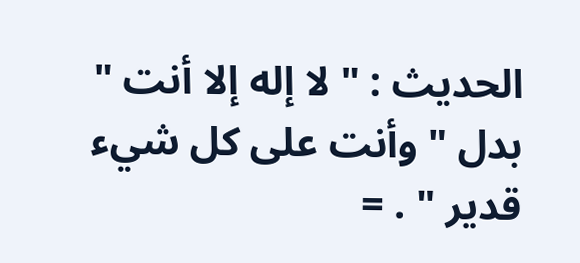الحديث : " لا إله إلا أنت " بدل " وأنت على كل شيء قدير " . =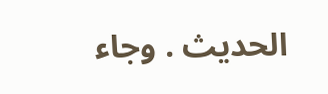الحديث . وجاء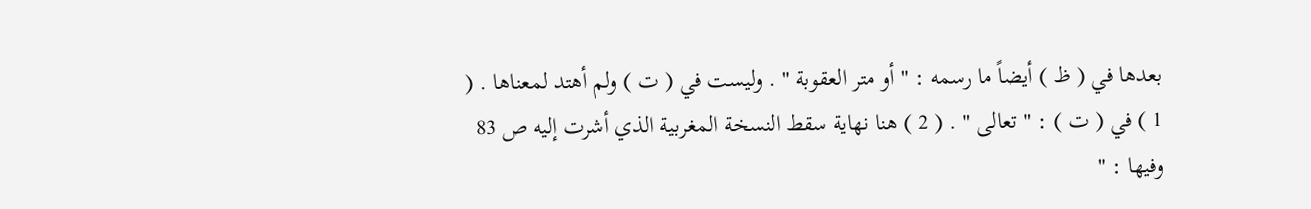بعدها في ( ظ ) أيضاً ما رسمه : " أو متر العقوبة " . وليست في ( ت ) ولم أهتد لمعناها . ( 1 ) في ( ت ) : " تعالى " . ( 2 ) هنا نهاية سقط النسخة المغربية الذي أشرت إليه ص 83 وفيها : "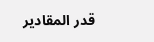قدر المقادير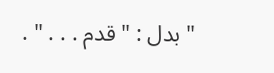" بدل : " قدم . . . " .